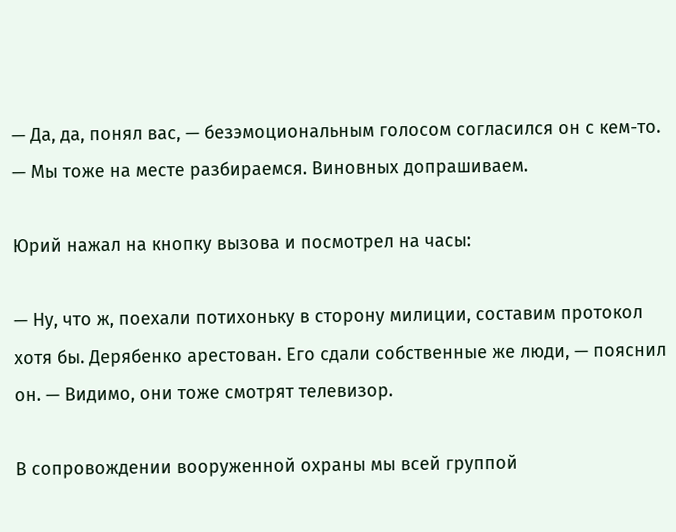— Да, да, понял вас, — безэмоциональным голосом согласился он с кем-то. — Мы тоже на месте разбираемся. Виновных допрашиваем.

Юрий нажал на кнопку вызова и посмотрел на часы:

— Ну, что ж, поехали потихоньку в сторону милиции, составим протокол хотя бы. Дерябенко арестован. Его сдали собственные же люди, — пояснил он. — Видимо, они тоже смотрят телевизор.

В сопровождении вооруженной охраны мы всей группой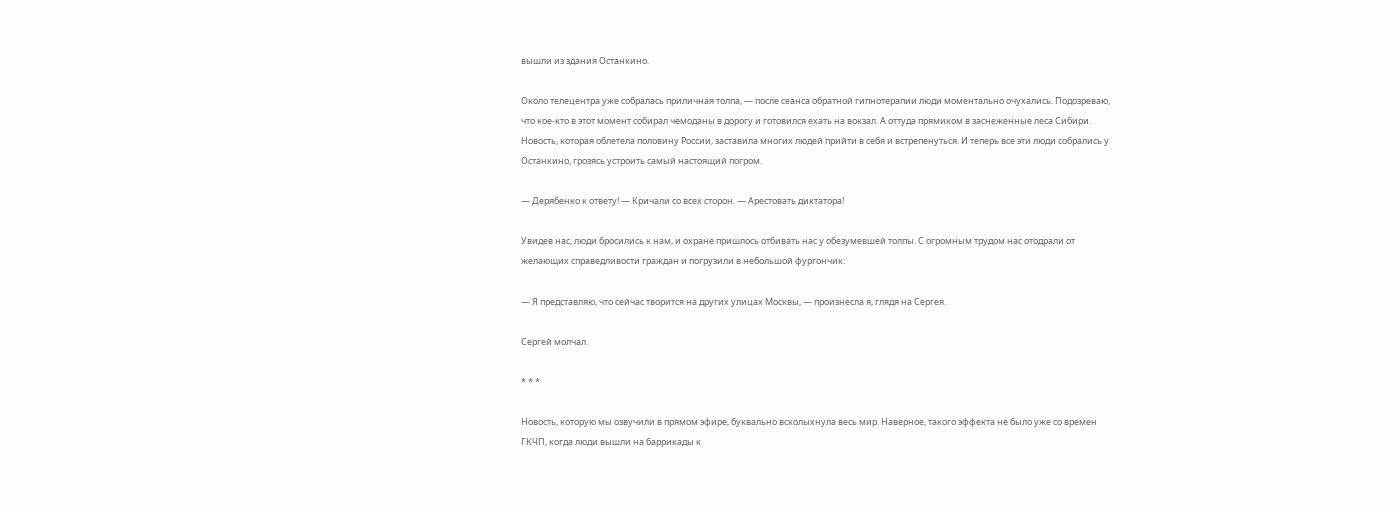вышли из здания Останкино.

Около телецентра уже собралась приличная толпа, — после сеанса обратной гипнотерапии люди моментально очухались. Подозреваю, что кое-кто в этот момент собирал чемоданы в дорогу и готовился ехать на вокзал. А оттуда прямиком в заснеженные леса Сибири. Новость, которая облетела половину России, заставила многих людей прийти в себя и встрепенуться. И теперь все эти люди собрались у Останкино, грозясь устроить самый настоящий погром.

— Дерябенко к ответу! — Кричали со всех сторон. — Арестовать диктатора!

Увидев нас, люди бросились к нам, и охране пришлось отбивать нас у обезумевшей толпы. С огромным трудом нас отодрали от желающих справедливости граждан и погрузили в небольшой фургончик:

— Я представляю, что сейчас творится на других улицах Москвы, — произнесла я, глядя на Сергея.

Сергей молчал.

* * *

Новость, которую мы озвучили в прямом эфире, буквально всколыхнула весь мир. Наверное, такого эффекта не было уже со времен ГКЧП, когда люди вышли на баррикады к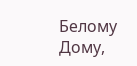Белому Дому,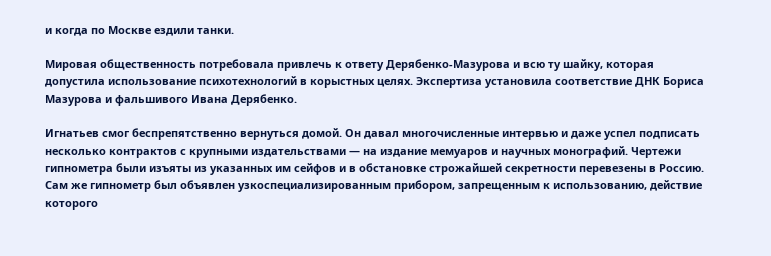и когда по Москве ездили танки.

Мировая общественность потребовала привлечь к ответу Дерябенко-Мазурова и всю ту шайку, которая допустила использование психотехнологий в корыстных целях. Экспертиза установила соответствие ДНК Бориса Мазурова и фальшивого Ивана Дерябенко.

Игнатьев смог беспрепятственно вернуться домой. Он давал многочисленные интервью и даже успел подписать несколько контрактов с крупными издательствами — на издание мемуаров и научных монографий. Чертежи гипнометра были изъяты из указанных им сейфов и в обстановке строжайшей секретности перевезены в Россию. Сам же гипнометр был объявлен узкоспециализированным прибором, запрещенным к использованию, действие которого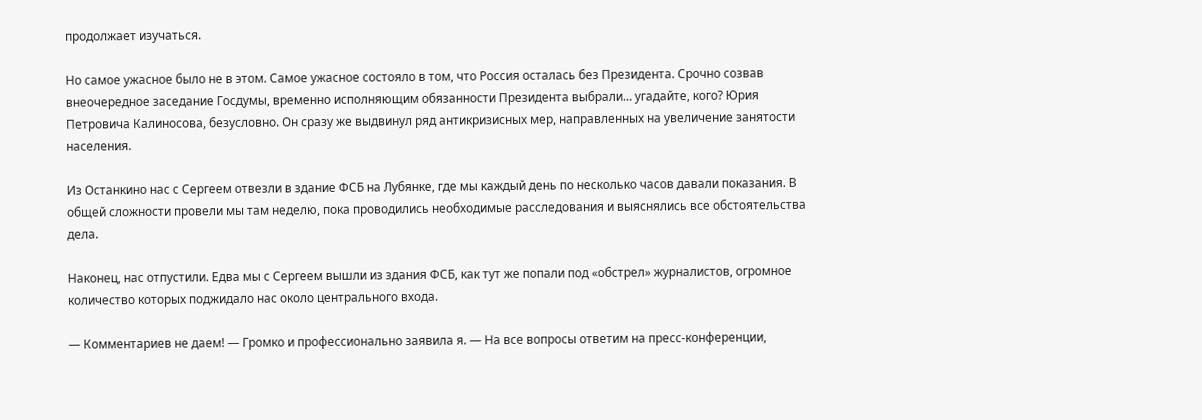продолжает изучаться.

Но самое ужасное было не в этом. Самое ужасное состояло в том, что Россия осталась без Президента. Срочно созвав внеочередное заседание Госдумы, временно исполняющим обязанности Президента выбрали… угадайте, кого? Юрия Петровича Калиносова, безусловно. Он сразу же выдвинул ряд антикризисных мер, направленных на увеличение занятости населения.

Из Останкино нас с Сергеем отвезли в здание ФСБ на Лубянке, где мы каждый день по несколько часов давали показания. В общей сложности провели мы там неделю, пока проводились необходимые расследования и выяснялись все обстоятельства дела.

Наконец, нас отпустили. Едва мы с Сергеем вышли из здания ФСБ, как тут же попали под «обстрел» журналистов, огромное количество которых поджидало нас около центрального входа.

— Комментариев не даем! — Громко и профессионально заявила я. — На все вопросы ответим на пресс-конференции,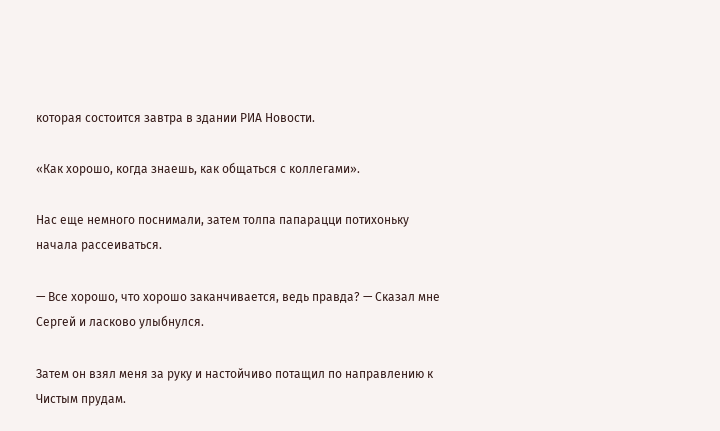которая состоится завтра в здании РИА Новости.

«Как хорошо, когда знаешь, как общаться с коллегами».

Нас еще немного поснимали, затем толпа папарацци потихоньку начала рассеиваться.

— Все хорошо, что хорошо заканчивается, ведь правда? — Сказал мне Сергей и ласково улыбнулся.

Затем он взял меня за руку и настойчиво потащил по направлению к Чистым прудам.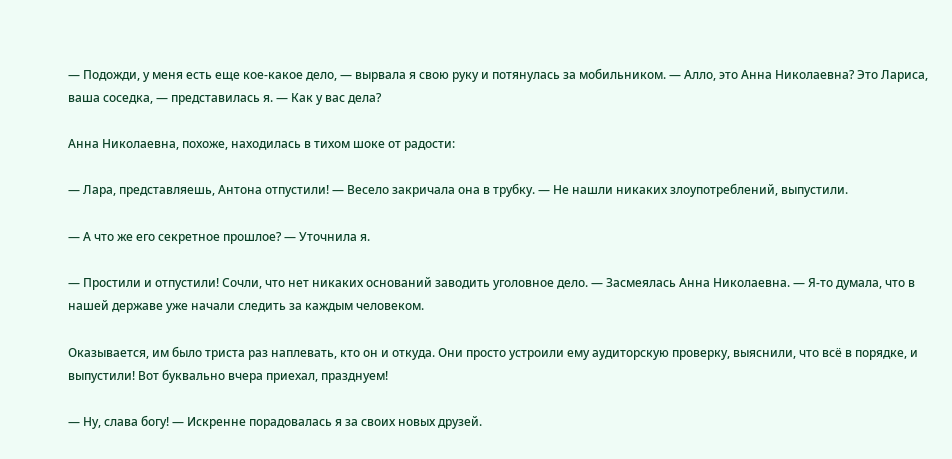— Подожди, у меня есть еще кое-какое дело, — вырвала я свою руку и потянулась за мобильником. — Алло, это Анна Николаевна? Это Лариса, ваша соседка, — представилась я. — Как у вас дела?

Анна Николаевна, похоже, находилась в тихом шоке от радости:

— Лара, представляешь, Антона отпустили! — Весело закричала она в трубку. — Не нашли никаких злоупотреблений, выпустили.

— А что же его секретное прошлое? — Уточнила я.

— Простили и отпустили! Сочли, что нет никаких оснований заводить уголовное дело. — Засмеялась Анна Николаевна. — Я-то думала, что в нашей державе уже начали следить за каждым человеком.

Оказывается, им было триста раз наплевать, кто он и откуда. Они просто устроили ему аудиторскую проверку, выяснили, что всё в порядке, и выпустили! Вот буквально вчера приехал, празднуем!

— Ну, слава богу! — Искренне порадовалась я за своих новых друзей.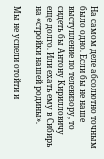На самом деле абсолютно точным было одно. Если бы не наше выступление по телевизору, то сидеть бы Антону Кирилловичу еще долго. Или ехать ему в Сибирь на «стройки нашей родины».

Мы не успели отойти и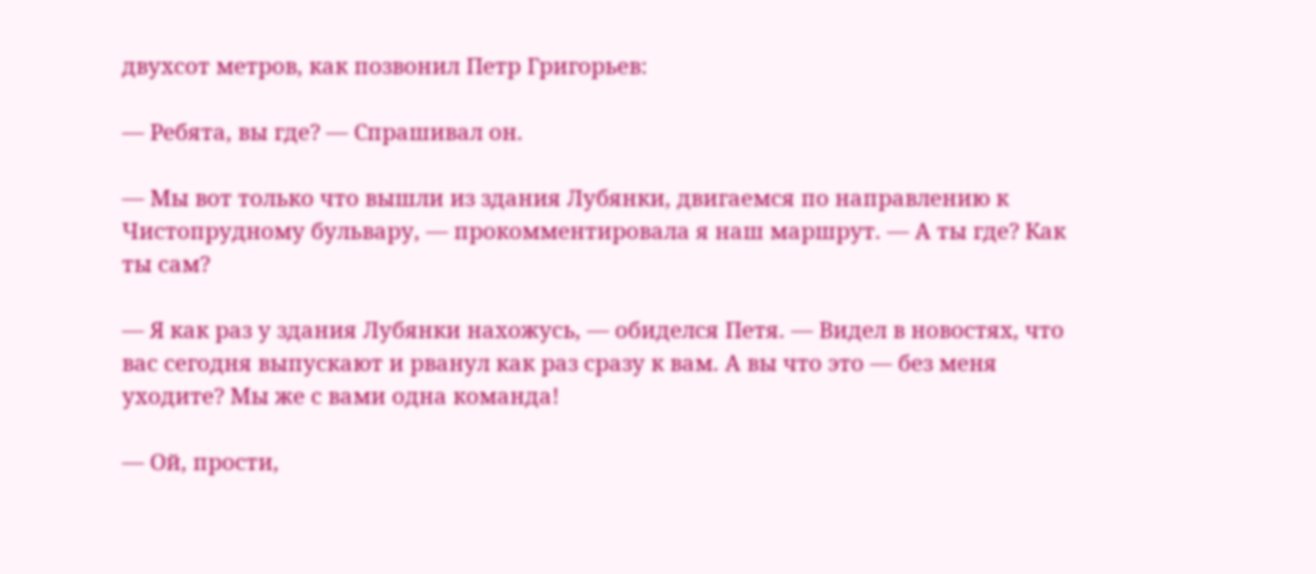двухсот метров, как позвонил Петр Григорьев:

— Ребята, вы где? — Спрашивал он.

— Мы вот только что вышли из здания Лубянки, двигаемся по направлению к Чистопрудному бульвару, — прокомментировала я наш маршрут. — А ты где? Как ты сам?

— Я как раз у здания Лубянки нахожусь, — обиделся Петя. — Видел в новостях, что вас сегодня выпускают и рванул как раз сразу к вам. А вы что это — без меня уходите? Мы же с вами одна команда!

— Ой, прости,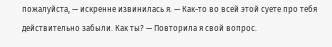пожалуйста, — искренне извинилась я. — Как-то во всей этой суете про тебя действительно забыли. Как ты? — Повторила я свой вопрос.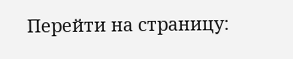Перейти на страницу: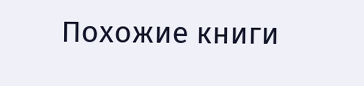Похожие книги